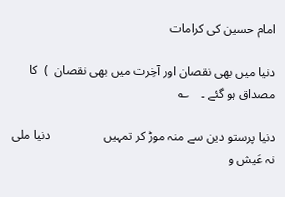امام حسین کی کرامات

دنیا میں بھی نقصان اور آخِرت میں بھی نقصان  )  کا مصداق ہو گئے ۔    ؎

دنیا پرستو دین سے منہ موڑ کر تمہیں                 دنیا ملی نہ عَیش و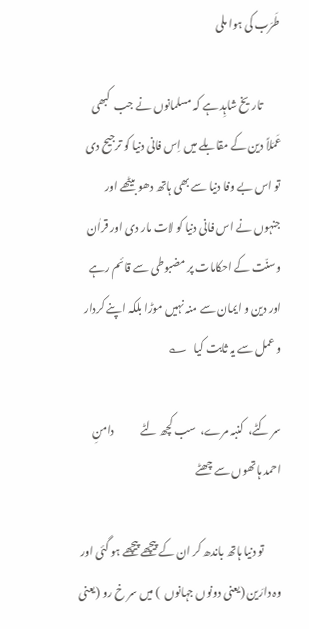طَرَب کی ہوا ملی

        تاریخ شاہِد ہے کہ مسلمانوں نے جب  کبھی عَمَلاً دین کے مقابلے میں اِس فانی دنیا کو ترجیح دی تو اس بے وفا دنیا سے بھی ہاتھ دھو بیٹھے اور جنہوں نے اس فانی دنیا کو لات مار دی اور قراٰن وسنّت کے احکامات پر مضبوطی سے قائم رہے اور دین و ایمان سے منہ نہیں موڑا بلکہ اپنے کردار و عمل سے یہ ثابت کیا   ؎

سر کٹے،  کنبہ مرے،  سب کچھ لٹے            دامنِ احمد ہاتھوں سے چھٹے

        تو دنیا ہاتھ باندھ کر ان کے پیچھے پیچھے ہو گئی اور وہ دارَین (یعنی دونوں جہانوں  ) میں سر خ رو (یعنی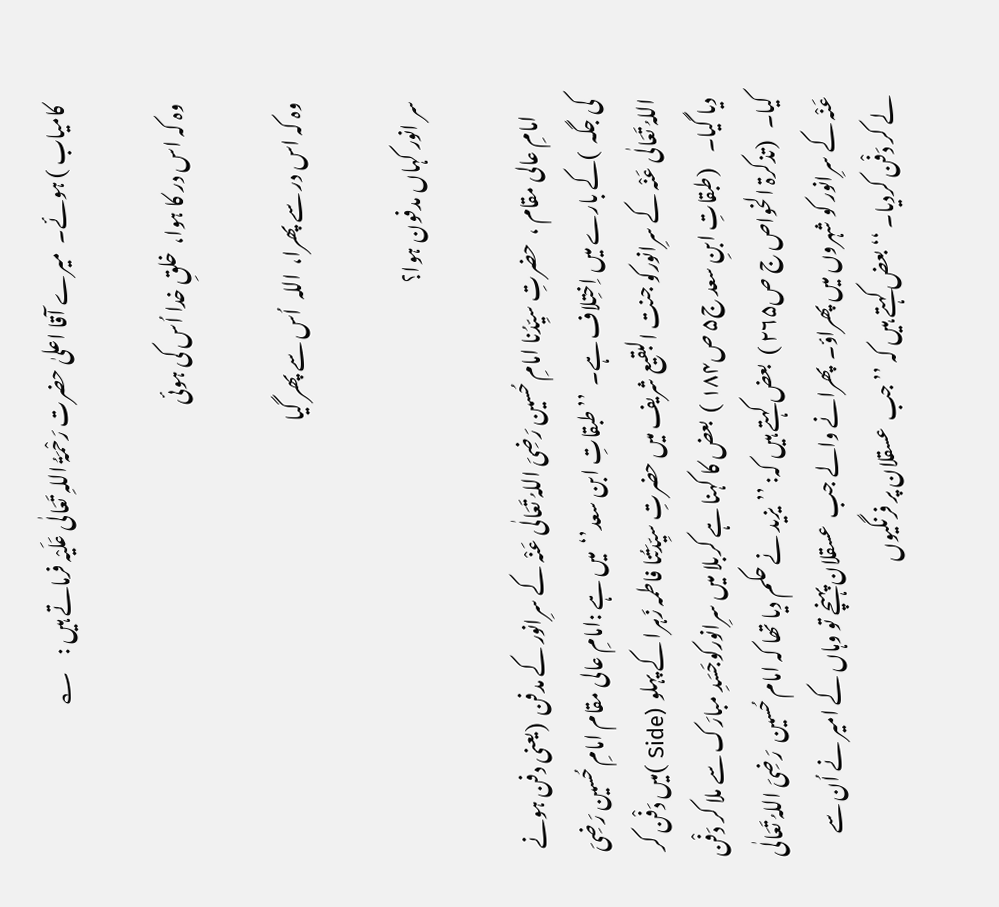کامیاب ) ہوئے۔  میرے آقا اعلیٰ حضرت رَحْمَۃُ اللہِ تَعَالٰی عَلَیْہ فرماتے ہیں :    ؎

وہ کہ اس در کا ہوا،  خلقِ خدا اُس کی ہوئی

وہ کہ اس در سے پھرا،  اللہ  اُس سے پھر گیا

سر انور کہاں مدفون ہوا؟

    امامِ عالی مقام ،  حضرتِ سیِّدُنا امامِ حُسین رَضِیَ اللہُ تَعَالٰی عَنْہ کے سرِانور کے مدفن  (یعنی دفن ہونے کی جگہ  )کے بارے میں اِختِلاف ہے۔  ’’طبقاتِ ابن سعد’‘  میں ہے :امامِ عالی مقام امامِ حُسین رَضِیَ اللہُ تَعَالٰی عَنْہ کے سرِانورکو جنت البقیع شریف میں حضرتِ سیِّدَتُنا فاطمہ زَہرا کے پہلو  (Side )میں دَفْن کر دیا گیا۔    (طبقاتِ ابنِ سعد ج۵ ص۱۸۴ )  بعض کا کہنا ہے کربلا میں سرِانورکوجَسَدِ مبارَک سے ملا کر دَفْن کیا۔   (تذکرۃ الخواص ج ص۲۶۵ )  بعض کہتے ہیں کہ: ’’یزید نے حکم دیا تھا کہ امام حُسین  رَضِیَ اللہُ تَعَالٰی عَنْہ کے سرِانور کو شہروں میں پھراؤ۔  پھرانے والے جب  عسقلان پہنچے تو وہاں کے امیر نے اُن سے لے کر دَفْن کردیا۔ ‘‘ بعض کہتے ہیں کہ ’’جب  عسقلان پر فرنگیوں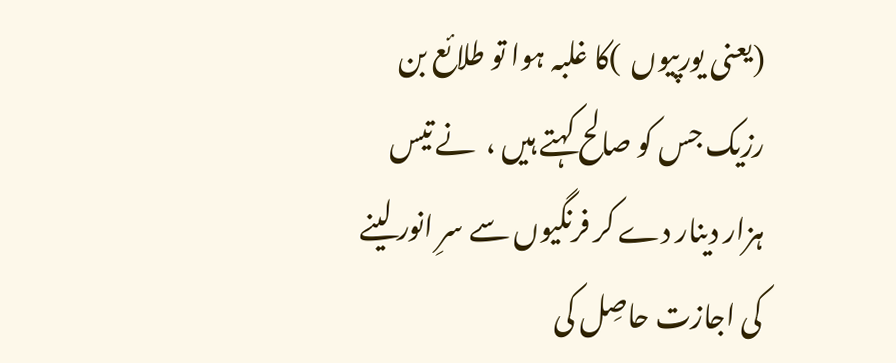(یعنی یورپیوں  )کا غلبہ ہوا تو طلائع بن رزیک جس کو صالح کہتے ہیں ،  نے تیس ہزار دینار دے کر فرنگیوں سے سرِ انور لینے کی اجازت حاصِل کی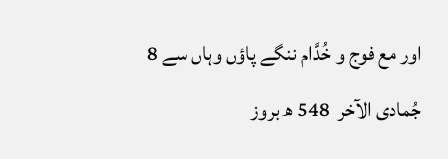اور مع فوج و خُدَّام ننگے پاؤں وہاں سے 8 جُمادی الآخر  548 ھ بروز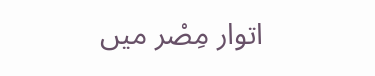اتوار مِصْر میں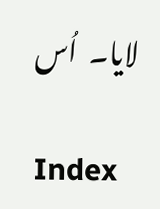لایا۔  اُس

Index